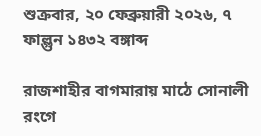শুক্রবার, ২০ ফেব্রুয়ারী ২০২৬, ৭ ফাল্গুন ১৪৩২ বঙ্গাব্দ

রাজশাহীর বাগমারায় মাঠে সোনালী রংগে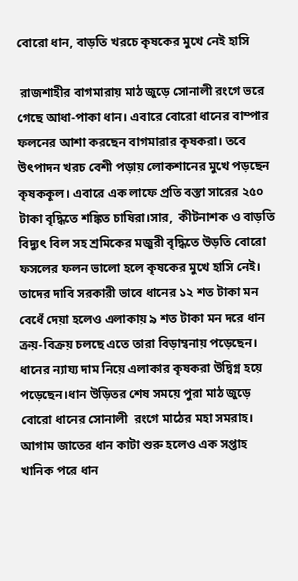বোরো ধান, বাড়তি খরচে কৃষকের মুখে নেই হাসি

 রাজশাহীর বাগমারায় মাঠ জুড়ে সোনালী রংগে ভরে গেছে আধা-পাকা ধান। এবারে বোরো ধানের বাম্পার ফলনের আশা করছেন বাগমারার কৃষকরা। তবে উৎপাদন খরচ বেশী পড়ায় লোকশানের মুখে পড়ছেন কৃষককূল। এবারে এক লাফে প্রতি বস্তা সারের ২৫০ টাকা বৃদ্ধিতে শঙ্কিত চাষিরা।সার,  কীটনাশক ও বাড়তি বিদ্যুৎ বিল সহ শ্রমিকের মজুরী বৃদ্ধিতে উড়তি বোরো ফসলের ফলন ভালো হলে কৃষকের মুখে হাসি নেই। তাদের দাবি সরকারী ভাবে ধানের ১২ শত টাকা মন বেধেঁ দেয়া হলেও এলাকায় ৯ শত টাকা মন দরে ধান ক্রয়-বিক্রয় চলছে এতে তারা বিড়াম্বনায় পড়েছেন। ধানের ন্যায্য দাম নিয়ে এলাকার কৃষকরা উদ্বিগ্ন হয়ে পড়েছেন।ধান উড়িতর শেষ সময়ে পুরা মাঠ জুড়ে বোরো ধানের সোনালী  রংগে মাঠের মহা সমরাহ। আগাম জাতের ধান কাটা শুরু হলেও এক সপ্তাহ খানিক পরে ধান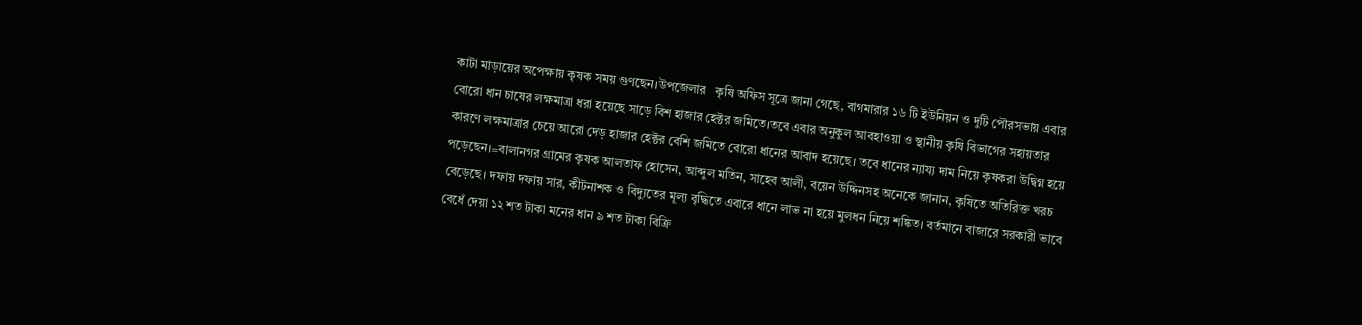কাটা মাড়ায়ের অপেক্ষায় কৃষক সময় গুণছেন।উপজেলার   কৃষি অফিস সূত্রে জানা গেছে, বাগমারার ১৬ টি ইউনিয়ন ও দুটি পৌরসভায় এবার বোরো ধান চাষের লক্ষমাত্রা ধরা হয়েছে সাড়ে বিশ হাজার হেক্টর জমিতে।তবে এবার অনুকুল আবহাওয়া ও স্থানীয় কৃষি বিভাগের সহায়তার  কারণে লক্ষমাত্রার চেয়ে আরো দেড় হাজার হেক্টর বেশি জমিতে বোরো ধানের আবাদ হয়েছে। তবে ধানের ন্যায্য দাম নিয়ে কৃষকরা উদ্বিগ্ন হয়ে পড়েছেন।=বালানগর গ্রামের কৃষক আলতাফ হোসেন, আব্দুল মতিন, সাহেব আলী, বয়েন উদ্দিনসহ অনেকে জানান, কৃষিতে অতিরিক্ত খরচ বেড়েছে। দফায় দফায় সার, কীটনাশক ও বিদ্যুতের মূল্য বৃদ্ধিতে এবারে ধানে লাভ না হয়ে মুলধন নিয়ে শঙ্কিত। বর্তমানে বাজারে সরকারী ভাবে বেধেঁ দেয়া ১২ শত টাকা মনের ধান ৯ শত টাকা বিক্রি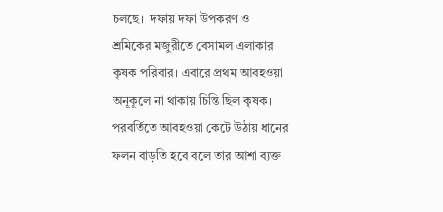চলছে।  দফায় দফা উপকরণ ও শ্রমিকের মজুরীতে বেসামল এলাকার কৃষক পরিবার। এবারে প্রথম আবহওয়া অনূকূলে না থাকায় চিন্তি ছিল কৃষক। পরবর্তিতে আবহওয়া কেটে উঠায় ধানের ফলন বাড়তি হবে বলে তার আশা ব্যক্ত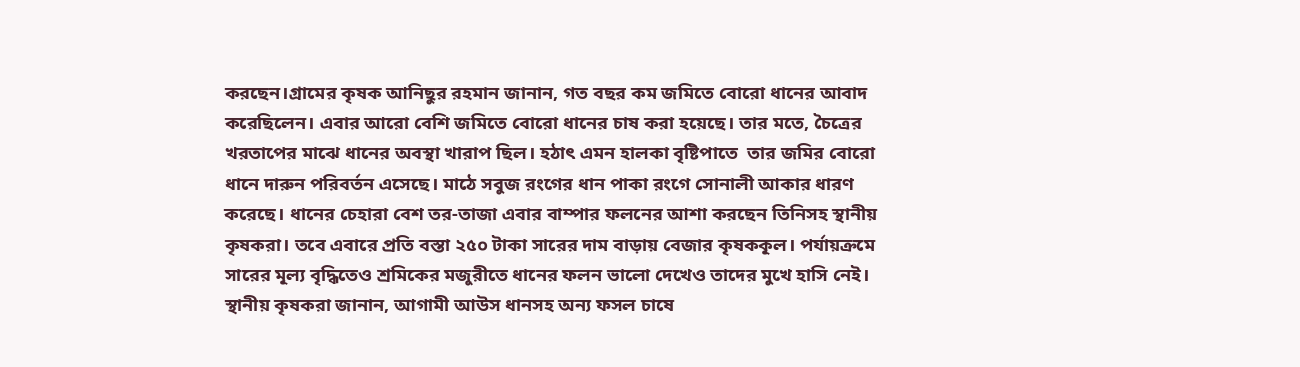করছেন।গ্রামের কৃষক আনিছুর রহমান জানান, গত বছর কম জমিতে বোরো ধানের আবাদ করেছিলেন। এবার আরো বেশি জমিতে বোরো ধানের চাষ করা হয়েছে। তার মতে, চৈত্রের খরতাপের মাঝে ধানের অবস্থা খারাপ ছিল। হঠাৎ এমন হালকা বৃষ্টিপাতে  তার জমির বোরো ধানে দারুন পরিবর্তন এসেছে। মাঠে সবুজ রংগের ধান পাকা রংগে সোনালী আকার ধারণ করেছে। ধানের চেহারা বেশ তর-তাজা এবার বাম্পার ফলনের আশা করছেন তিনিসহ স্থানীয় কৃষকরা। তবে এবারে প্রতি বস্তা ২৫০ টাকা সারের দাম বাড়ায় বেজার কৃষককূল। পর্যায়ক্রমে  সারের মূল্য বৃদ্ধিতেও শ্রমিকের মজুরীতে ধানের ফলন ভালো দেখেও তাদের মুখে হাসি নেই। স্থানীয় কৃষকরা জানান, আগামী আউস ধানসহ অন্য ফসল চাষে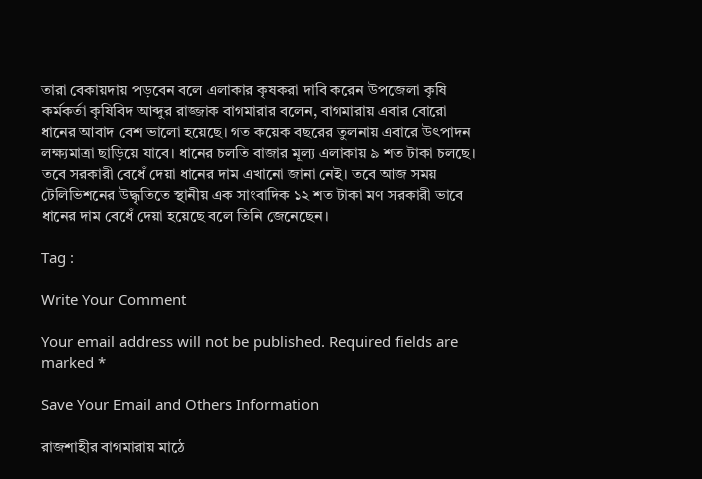তারা বেকায়দায় পড়বেন বলে এলাকার কৃষকরা দাবি করেন উপজেলা কৃষি কর্মকর্তা কৃষিবিদ আব্দুর রাজ্জাক বাগমারার বলেন, বাগমারায় এবার বোরো ধানের আবাদ বেশ ভালো হয়েছে। গত কয়েক বছরের তুলনায় এবারে উৎপাদন লক্ষ্যমাত্রা ছাড়িয়ে যাবে। ধানের চলতি বাজার মূল্য এলাকায় ৯ শত টাকা চলছে। তবে সরকারী বেধেঁ দেয়া ধানের দাম এখানো জানা নেই। তবে আজ সময় টেলিভিশনের উদ্ধৃতিতে স্থানীয় এক সাংবাদিক ১২ শত টাকা মণ সরকারী ভাবে ধানের দাম বেধেঁ দেয়া হয়েছে বলে তিনি জেনেছেন।

Tag :

Write Your Comment

Your email address will not be published. Required fields are marked *

Save Your Email and Others Information

রাজশাহীর বাগমারায় মাঠে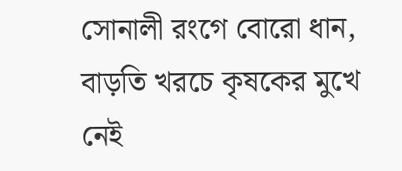সোনালী রংগে বোরো ধান, বাড়তি খরচে কৃষকের মুখে নেই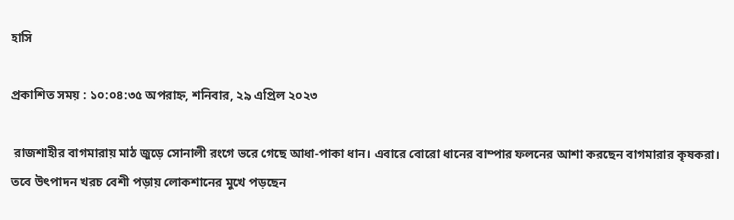হাসি

প্রকাশিত সময় : ১০:০৪:৩৫ অপরাহ্ন, শনিবার, ২৯ এপ্রিল ২০২৩

 রাজশাহীর বাগমারায় মাঠ জুড়ে সোনালী রংগে ভরে গেছে আধা-পাকা ধান। এবারে বোরো ধানের বাম্পার ফলনের আশা করছেন বাগমারার কৃষকরা। তবে উৎপাদন খরচ বেশী পড়ায় লোকশানের মুখে পড়ছেন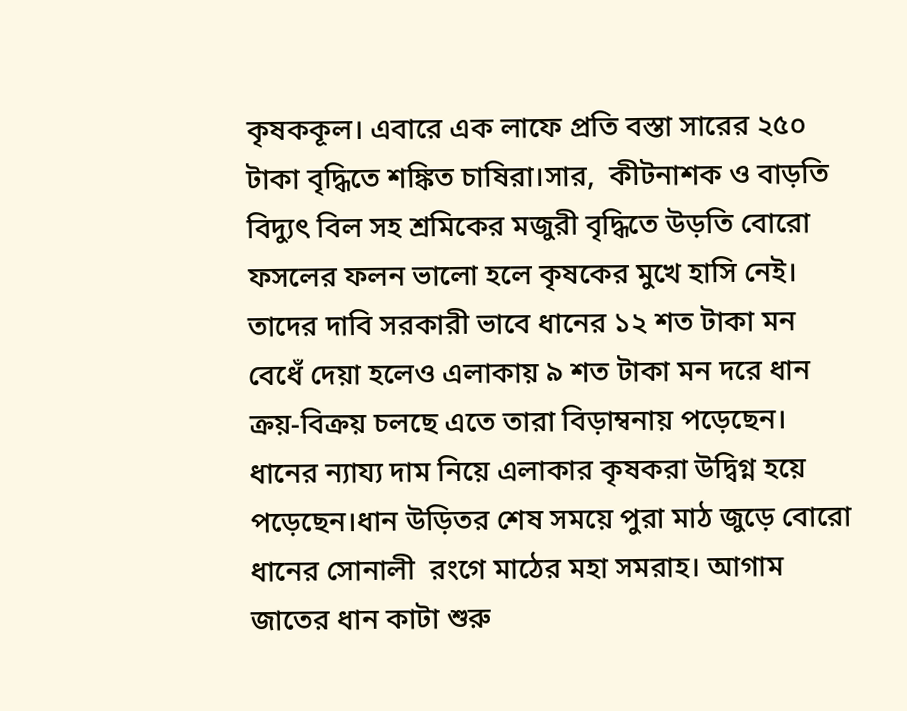কৃষককূল। এবারে এক লাফে প্রতি বস্তা সারের ২৫০ টাকা বৃদ্ধিতে শঙ্কিত চাষিরা।সার,  কীটনাশক ও বাড়তি বিদ্যুৎ বিল সহ শ্রমিকের মজুরী বৃদ্ধিতে উড়তি বোরো ফসলের ফলন ভালো হলে কৃষকের মুখে হাসি নেই। তাদের দাবি সরকারী ভাবে ধানের ১২ শত টাকা মন বেধেঁ দেয়া হলেও এলাকায় ৯ শত টাকা মন দরে ধান ক্রয়-বিক্রয় চলছে এতে তারা বিড়াম্বনায় পড়েছেন। ধানের ন্যায্য দাম নিয়ে এলাকার কৃষকরা উদ্বিগ্ন হয়ে পড়েছেন।ধান উড়িতর শেষ সময়ে পুরা মাঠ জুড়ে বোরো ধানের সোনালী  রংগে মাঠের মহা সমরাহ। আগাম জাতের ধান কাটা শুরু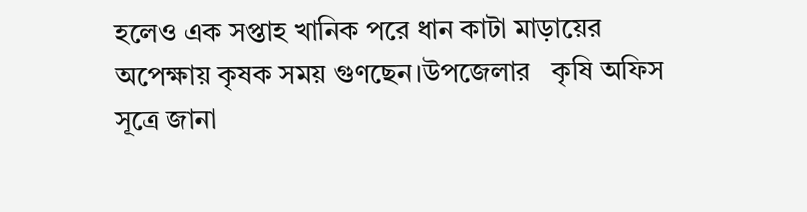হলেও এক সপ্তাহ খানিক পরে ধান কাটা মাড়ায়ের অপেক্ষায় কৃষক সময় গুণছেন।উপজেলার   কৃষি অফিস সূত্রে জানা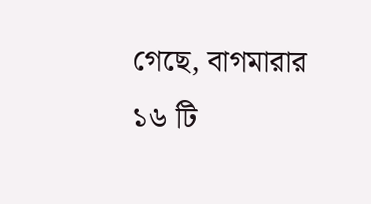গেছে, বাগমারার ১৬ টি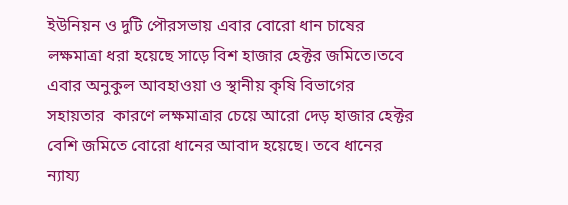ইউনিয়ন ও দুটি পৌরসভায় এবার বোরো ধান চাষের লক্ষমাত্রা ধরা হয়েছে সাড়ে বিশ হাজার হেক্টর জমিতে।তবে এবার অনুকুল আবহাওয়া ও স্থানীয় কৃষি বিভাগের সহায়তার  কারণে লক্ষমাত্রার চেয়ে আরো দেড় হাজার হেক্টর বেশি জমিতে বোরো ধানের আবাদ হয়েছে। তবে ধানের ন্যায্য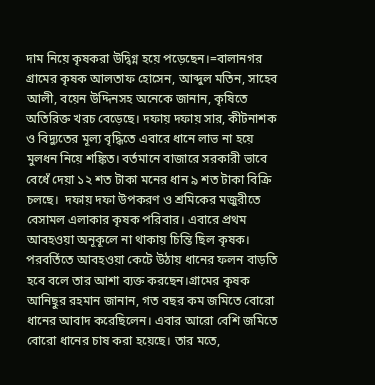দাম নিয়ে কৃষকরা উদ্বিগ্ন হয়ে পড়েছেন।=বালানগর গ্রামের কৃষক আলতাফ হোসেন, আব্দুল মতিন, সাহেব আলী, বয়েন উদ্দিনসহ অনেকে জানান, কৃষিতে অতিরিক্ত খরচ বেড়েছে। দফায় দফায় সার, কীটনাশক ও বিদ্যুতের মূল্য বৃদ্ধিতে এবারে ধানে লাভ না হয়ে মুলধন নিয়ে শঙ্কিত। বর্তমানে বাজারে সরকারী ভাবে বেধেঁ দেয়া ১২ শত টাকা মনের ধান ৯ শত টাকা বিক্রি চলছে।  দফায় দফা উপকরণ ও শ্রমিকের মজুরীতে বেসামল এলাকার কৃষক পরিবার। এবারে প্রথম আবহওয়া অনূকূলে না থাকায় চিন্তি ছিল কৃষক। পরবর্তিতে আবহওয়া কেটে উঠায় ধানের ফলন বাড়তি হবে বলে তার আশা ব্যক্ত করছেন।গ্রামের কৃষক আনিছুর রহমান জানান, গত বছর কম জমিতে বোরো ধানের আবাদ করেছিলেন। এবার আরো বেশি জমিতে বোরো ধানের চাষ করা হয়েছে। তার মতে,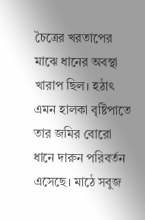চৈত্রের খরতাপের মাঝে ধানের অবস্থা খারাপ ছিল। হঠাৎ এমন হালকা বৃষ্টিপাতে  তার জমির বোরো ধানে দারুন পরিবর্তন এসেছে। মাঠে সবুজ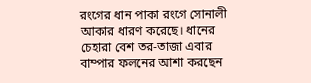রংগের ধান পাকা রংগে সোনালী আকার ধারণ করেছে। ধানের চেহারা বেশ তর-তাজা এবার বাম্পার ফলনের আশা করছেন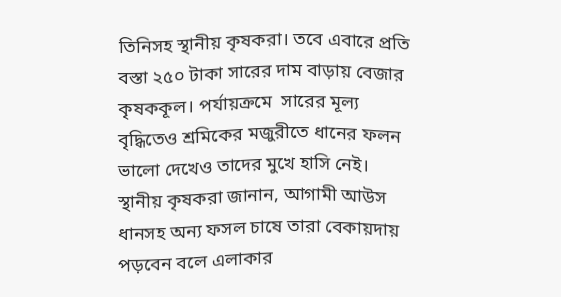তিনিসহ স্থানীয় কৃষকরা। তবে এবারে প্রতি বস্তা ২৫০ টাকা সারের দাম বাড়ায় বেজার কৃষককূল। পর্যায়ক্রমে  সারের মূল্য বৃদ্ধিতেও শ্রমিকের মজুরীতে ধানের ফলন ভালো দেখেও তাদের মুখে হাসি নেই। স্থানীয় কৃষকরা জানান, আগামী আউস ধানসহ অন্য ফসল চাষে তারা বেকায়দায় পড়বেন বলে এলাকার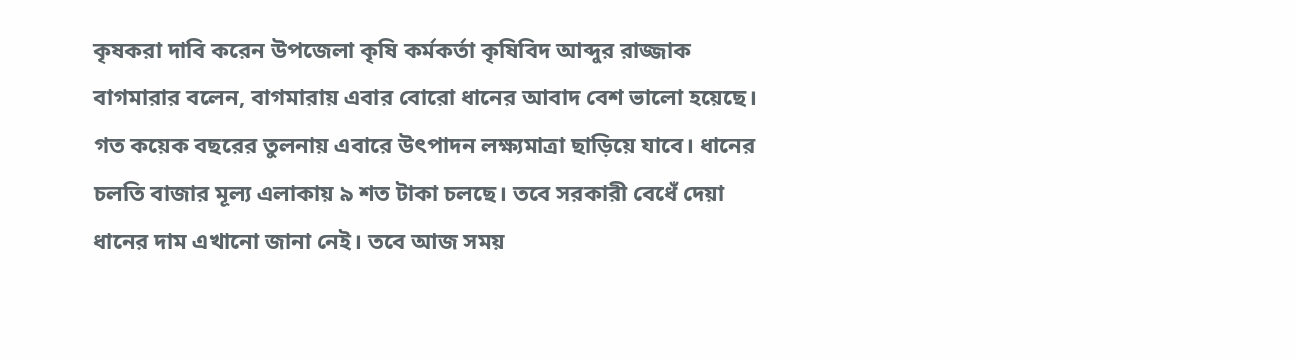কৃষকরা দাবি করেন উপজেলা কৃষি কর্মকর্তা কৃষিবিদ আব্দুর রাজ্জাক বাগমারার বলেন, বাগমারায় এবার বোরো ধানের আবাদ বেশ ভালো হয়েছে। গত কয়েক বছরের তুলনায় এবারে উৎপাদন লক্ষ্যমাত্রা ছাড়িয়ে যাবে। ধানের চলতি বাজার মূল্য এলাকায় ৯ শত টাকা চলছে। তবে সরকারী বেধেঁ দেয়া ধানের দাম এখানো জানা নেই। তবে আজ সময়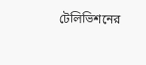টেলিভিশনের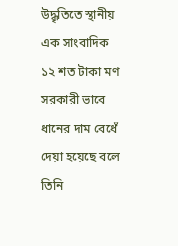উদ্ধৃতিতে স্থানীয় এক সাংবাদিক ১২ শত টাকা মণ সরকারী ভাবে ধানের দাম বেধেঁ দেয়া হয়েছে বলে তিনি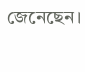জেনেছেন।